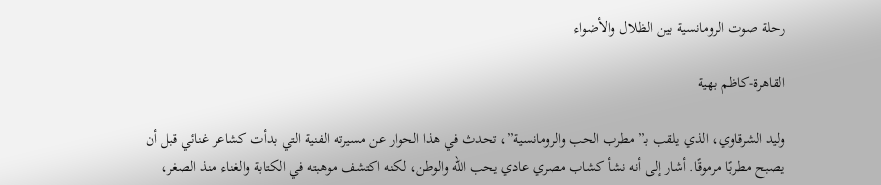رحلة صوت الرومانسية بين الظلال والأضواء

القاهرة-كاظم بهية

وليد الشرقاوي، الذي يلقب بـ”مطرب الحب والرومانسية”، تحدث في هذا الحوار عن مسيرته الفنية التي بدأت كشاعر غنائي قبل أن يصبح مطربًا مرموقًا. أشار إلى أنه نشأ كشاب مصري عادي يحب الله والوطن، لكنه اكتشف موهبته في الكتابة والغناء منذ الصغر،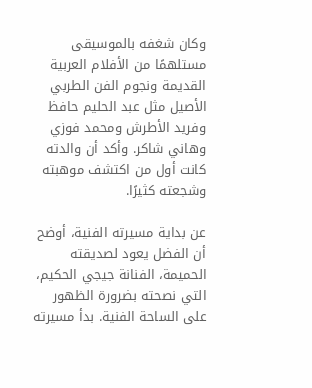وكان شغفه بالموسيقى مستلهمًا من الأفلام العربية القديمة ونجوم الفن الطربي الأصيل مثل عبد الحليم حافظ وفريد الأطرش ومحمد فوزي وهاني شاكر. وأكد أن والدته كانت أول من اكتشف موهبته وشجعته كثيرًا.

عن بداية مسيرته الفنية، أوضح أن الفضل يعود لصديقته الحميمة، الفنانة جيجي الحكيم، التي نصحته بضرورة الظهور على الساحة الفنية. بدأ مسيرته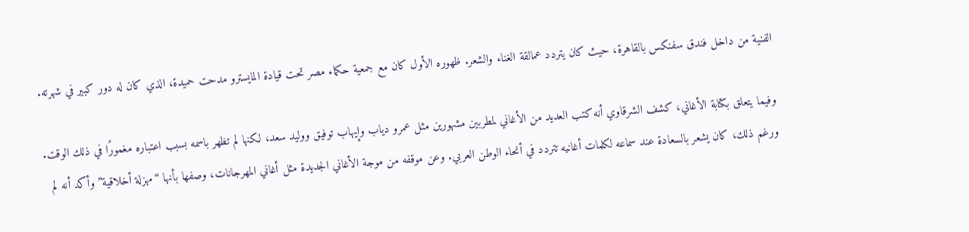الفنية من داخل فندق سفنكس بالقاهرة، حيث كان يتردد عمالقة الغناء والشعر. ظهوره الأول كان مع جمعية حكماء مصر تحت قيادة المايسترو مدحت حميدة، الذي كان له دور كبير في شهرته.

وفيما يتعلق بكتابة الأغاني، كشف الشرقاوي أنه كتب العديد من الأغاني لمطربين مشهورين مثل عمرو دياب وإيهاب توفيق ووليد سعد، لكنها لم تظهر باسمه بسبب اعتباره مغمورًا في ذلك الوقت. ورغم ذلك، كان يشعر بالسعادة عند سماعه لكلمات أغانيه تتردد في أنحاء الوطن العربي. وعن موقفه من موجة الأغاني الجديدة مثل أغاني المهرجانات، وصفها بأنها “مهزلة أخلاقية” وأكد أنه لم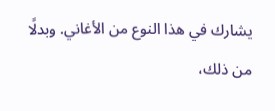يشارك في هذا النوع من الأغاني. وبدلًا من ذلك،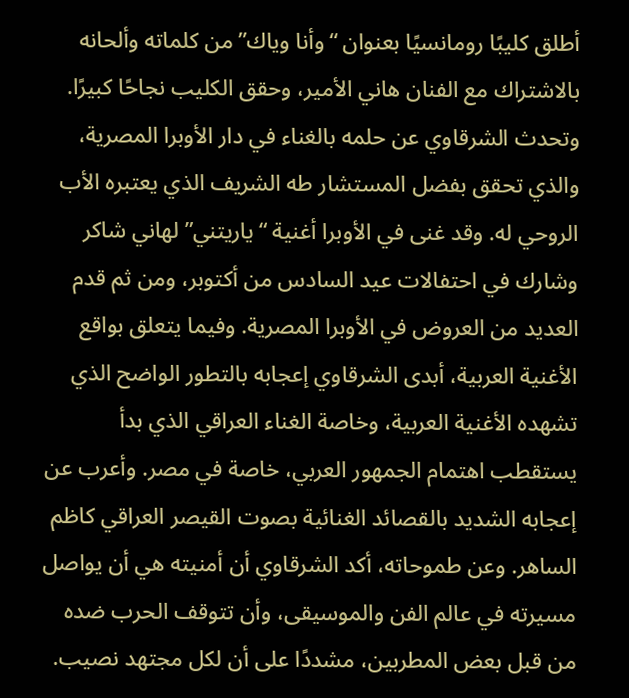أطلق كليبًا رومانسيًا بعنوان “وأنا وياك” من كلماته وألحانه بالاشتراك مع الفنان هاني الأمير، وحقق الكليب نجاحًا كبيرًا. وتحدث الشرقاوي عن حلمه بالغناء في دار الأوبرا المصرية، والذي تحقق بفضل المستشار طه الشريف الذي يعتبره الأب الروحي له. وقد غنى في الأوبرا أغنية “ياريتني” لهاني شاكر وشارك في احتفالات عيد السادس من أكتوبر، ومن ثم قدم العديد من العروض في الأوبرا المصرية. وفيما يتعلق بواقع الأغنية العربية، أبدى الشرقاوي إعجابه بالتطور الواضح الذي تشهده الأغنية العربية، وخاصة الغناء العراقي الذي بدأ يستقطب اهتمام الجمهور العربي، خاصة في مصر. وأعرب عن إعجابه الشديد بالقصائد الغنائية بصوت القيصر العراقي كاظم الساهر. وعن طموحاته، أكد الشرقاوي أن أمنيته هي أن يواصل مسيرته في عالم الفن والموسيقى، وأن تتوقف الحرب ضده من قبل بعض المطربين، مشددًا على أن لكل مجتهد نصيب.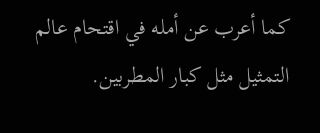كما أعرب عن أمله في اقتحام عالم التمثيل مثل كبار المطربين.